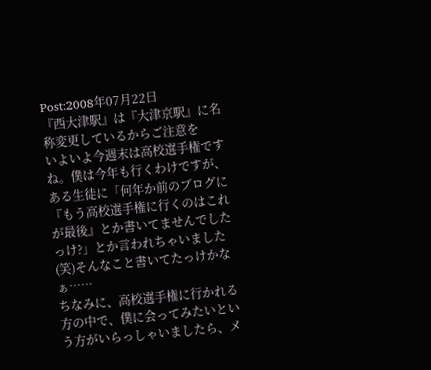Post:2008年07月22日
『西大津駅』は『大津京駅』に名称変更しているからご注意を
いよいよ今週末は高校選手権ですね。僕は今年も行くわけですが、ある生徒に「何年か前のブログに『もう高校選手権に行くのはこれが最後』とか書いてませんでしたっけ?」とか言われちゃいました(笑)そんなこと書いてたっけかなぁ……
ちなみに、高校選手権に行かれる方の中で、僕に会ってみたいという方がいらっしゃいましたら、メ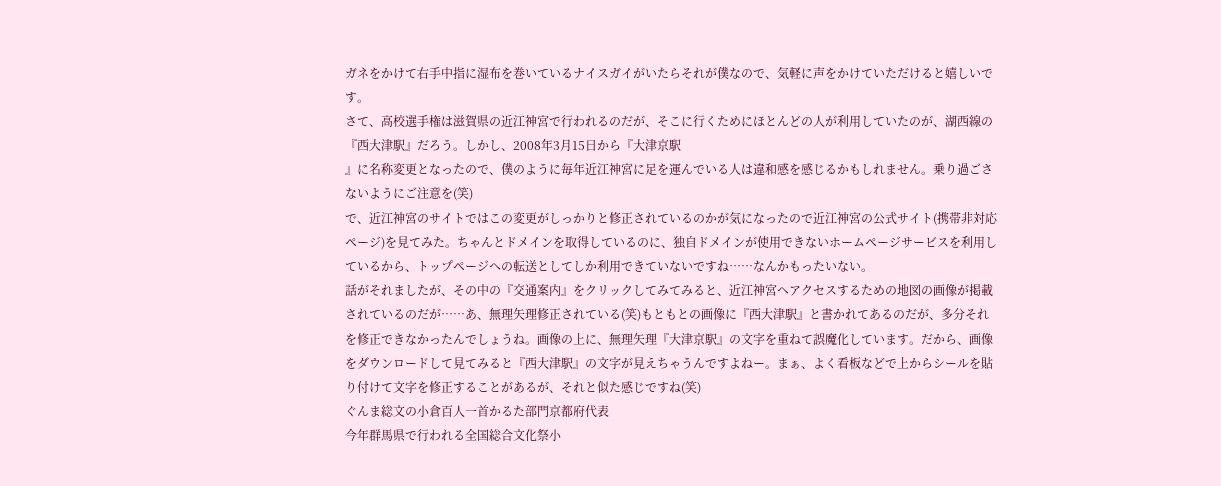ガネをかけて右手中指に湿布を巻いているナイスガイがいたらそれが僕なので、気軽に声をかけていただけると嬉しいです。
さて、高校選手権は滋賀県の近江神宮で行われるのだが、そこに行くためにほとんどの人が利用していたのが、湖西線の『西大津駅』だろう。しかし、2008年3月15日から『大津京駅
』に名称変更となったので、僕のように毎年近江神宮に足を運んでいる人は違和感を感じるかもしれません。乗り過ごさないようにご注意を(笑)
で、近江神宮のサイトではこの変更がしっかりと修正されているのかが気になったので近江神宮の公式サイト(携帯非対応ページ)を見てみた。ちゃんとドメインを取得しているのに、独自ドメインが使用できないホームページサービスを利用しているから、トップページへの転送としてしか利用できていないですね……なんかもったいない。
話がそれましたが、その中の『交通案内』をクリックしてみてみると、近江神宮へアクセスするための地図の画像が掲載されているのだが……あ、無理矢理修正されている(笑)もともとの画像に『西大津駅』と書かれてあるのだが、多分それを修正できなかったんでしょうね。画像の上に、無理矢理『大津京駅』の文字を重ねて誤魔化しています。だから、画像をダウンロードして見てみると『西大津駅』の文字が見えちゃうんですよねー。まぁ、よく看板などで上からシールを貼り付けて文字を修正することがあるが、それと似た感じですね(笑)
ぐんま総文の小倉百人一首かるた部門京都府代表
今年群馬県で行われる全国総合文化祭小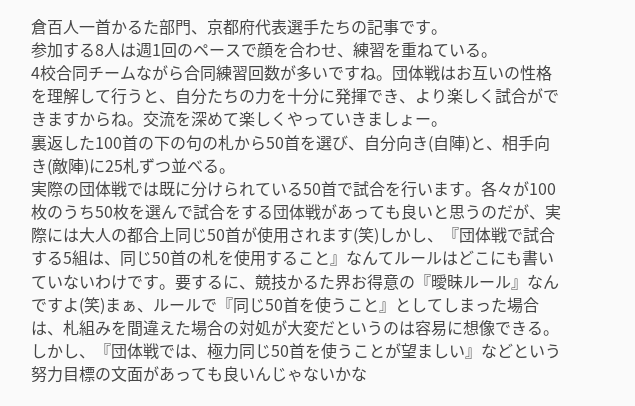倉百人一首かるた部門、京都府代表選手たちの記事です。
参加する8人は週1回のペースで顔を合わせ、練習を重ねている。
4校合同チームながら合同練習回数が多いですね。団体戦はお互いの性格を理解して行うと、自分たちの力を十分に発揮でき、より楽しく試合ができますからね。交流を深めて楽しくやっていきましょー。
裏返した100首の下の句の札から50首を選び、自分向き(自陣)と、相手向き(敵陣)に25札ずつ並べる。
実際の団体戦では既に分けられている50首で試合を行います。各々が100枚のうち50枚を選んで試合をする団体戦があっても良いと思うのだが、実際には大人の都合上同じ50首が使用されます(笑)しかし、『団体戦で試合する5組は、同じ50首の札を使用すること』なんてルールはどこにも書いていないわけです。要するに、競技かるた界お得意の『曖昧ルール』なんですよ(笑)まぁ、ルールで『同じ50首を使うこと』としてしまった場合は、札組みを間違えた場合の対処が大変だというのは容易に想像できる。しかし、『団体戦では、極力同じ50首を使うことが望ましい』などという努力目標の文面があっても良いんじゃないかな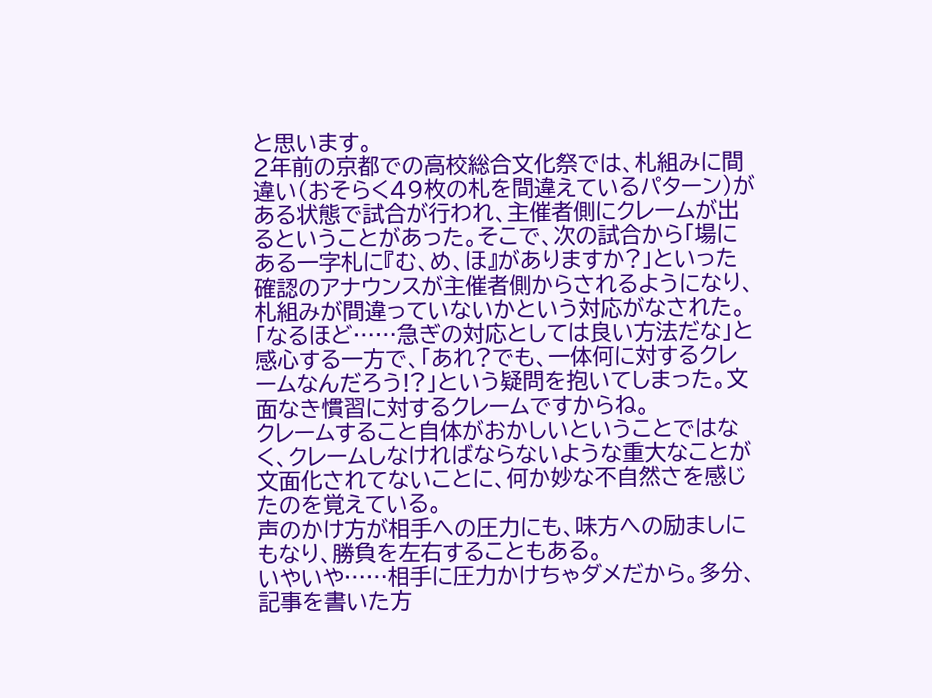と思います。
2年前の京都での高校総合文化祭では、札組みに間違い(おそらく49枚の札を間違えているパターン)がある状態で試合が行われ、主催者側にクレームが出るということがあった。そこで、次の試合から「場にある一字札に『む、め、ほ』がありますか?」といった確認のアナウンスが主催者側からされるようになり、札組みが間違っていないかという対応がなされた。「なるほど……急ぎの対応としては良い方法だな」と感心する一方で、「あれ?でも、一体何に対するクレームなんだろう!?」という疑問を抱いてしまった。文面なき慣習に対するクレームですからね。
クレームすること自体がおかしいということではなく、クレームしなければならないような重大なことが文面化されてないことに、何か妙な不自然さを感じたのを覚えている。
声のかけ方が相手への圧力にも、味方への励ましにもなり、勝負を左右することもある。
いやいや……相手に圧力かけちゃダメだから。多分、記事を書いた方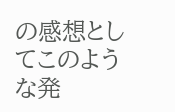の感想としてこのような発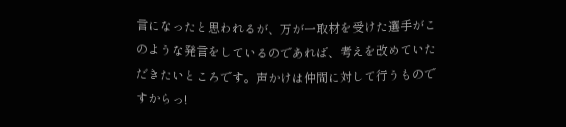言になったと思われるが、万が一取材を受けた選手がこのような発言をしているのであれば、考えを改めていただきたいところです。声かけは仲間に対して行うものですからっ!